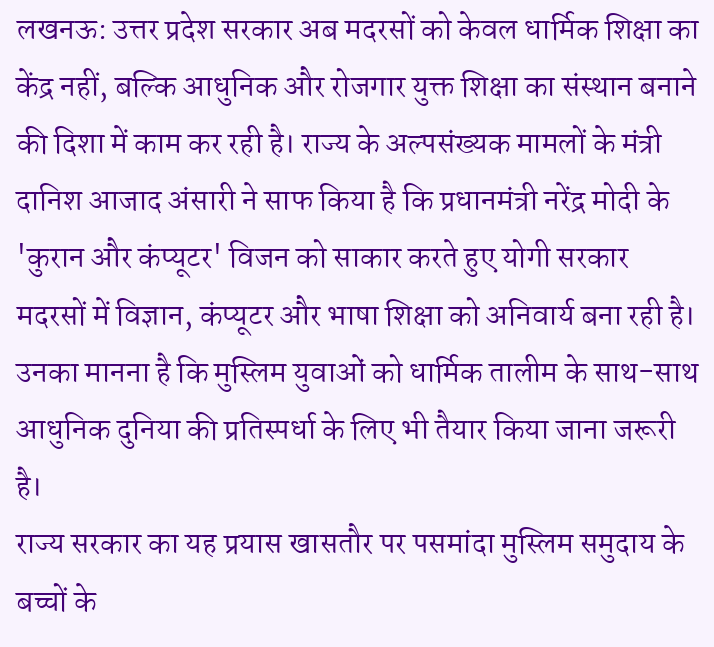लखनऊ: उत्तर प्रदेश सरकार अब मदरसों को केवल धार्मिक शिक्षा का केंद्र नहीं, बल्कि आधुनिक और रोजगार युक्त शिक्षा का संस्थान बनाने की दिशा में काम कर रही है। राज्य के अल्पसंख्यक मामलों के मंत्री दानिश आजाद अंसारी ने साफ किया है कि प्रधानमंत्री नरेंद्र मोदी के 'कुरान और कंप्यूटर' विजन को साकार करते हुए योगी सरकार मदरसों में विज्ञान, कंप्यूटर और भाषा शिक्षा को अनिवार्य बना रही है। उनका मानना है कि मुस्लिम युवाओं को धार्मिक तालीम के साथ-साथ आधुनिक दुनिया की प्रतिस्पर्धा के लिए भी तैयार किया जाना जरूरी है।
राज्य सरकार का यह प्रयास खासतौर पर पसमांदा मुस्लिम समुदाय के बच्चों के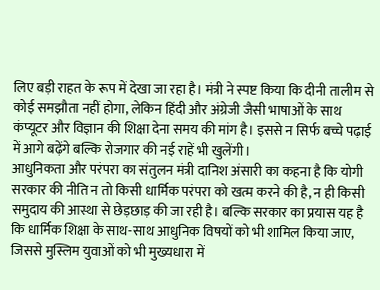लिए बड़ी राहत के रूप में देखा जा रहा है। मंत्री ने स्पष्ट किया कि दीनी तालीम से कोई समझौता नहीं होगा, लेकिन हिंदी और अंग्रेजी जैसी भाषाओं के साथ कंप्यूटर और विज्ञान की शिक्षा देना समय की मांग है। इससे न सिर्फ बच्चे पढ़ाई में आगे बढ़ेंगे बल्कि रोजगार की नई राहें भी खुलेंगी।
आधुनिकता और परंपरा का संतुलन मंत्री दानिश अंसारी का कहना है कि योगी सरकार की नीति न तो किसी धार्मिक परंपरा को खत्म करने की है, न ही किसी समुदाय की आस्था से छेड़छाड़ की जा रही है। बल्कि सरकार का प्रयास यह है कि धार्मिक शिक्षा के साथ-साथ आधुनिक विषयों को भी शामिल किया जाए, जिससे मुस्लिम युवाओं को भी मुख्यधारा में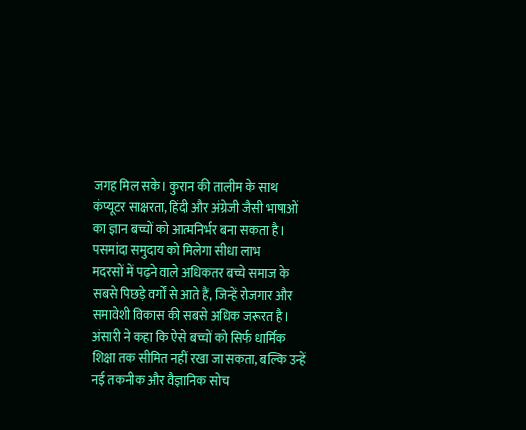जगह मिल सके। कुरान की तालीम के साथ कंप्यूटर साक्षरता, हिंदी और अंग्रेजी जैसी भाषाओं का ज्ञान बच्चों को आत्मनिर्भर बना सकता है।
पसमांदा समुदाय को मिलेगा सीधा लाभ
मदरसों में पढ़ने वाले अधिकतर बच्चे समाज के सबसे पिछड़े वर्गों से आते हैं, जिन्हें रोजगार और समावेशी विकास की सबसे अधिक जरूरत है। अंसारी ने कहा कि ऐसे बच्चों को सिर्फ धार्मिक शिक्षा तक सीमित नहीं रखा जा सकता, बल्कि उन्हें नई तकनीक और वैज्ञानिक सोच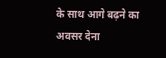के साथ आगे बढ़ने का अवसर देना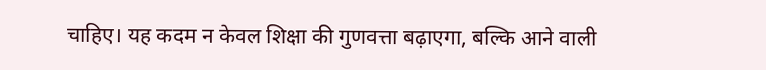चाहिए। यह कदम न केवल शिक्षा की गुणवत्ता बढ़ाएगा, बल्कि आने वाली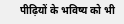पीढ़ियों के भविष्य को भी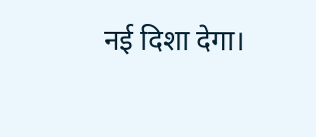नई दिशा देगा।